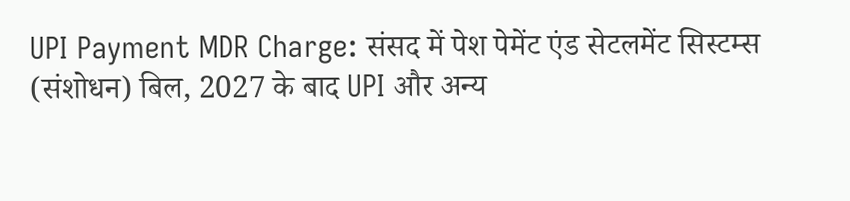UPI Payment MDR Charge: संसद में पेश पेमेंट एंड सेटलमेंट सिस्टम्स (संशोधन) बिल, 2027 के बाद UPI और अन्य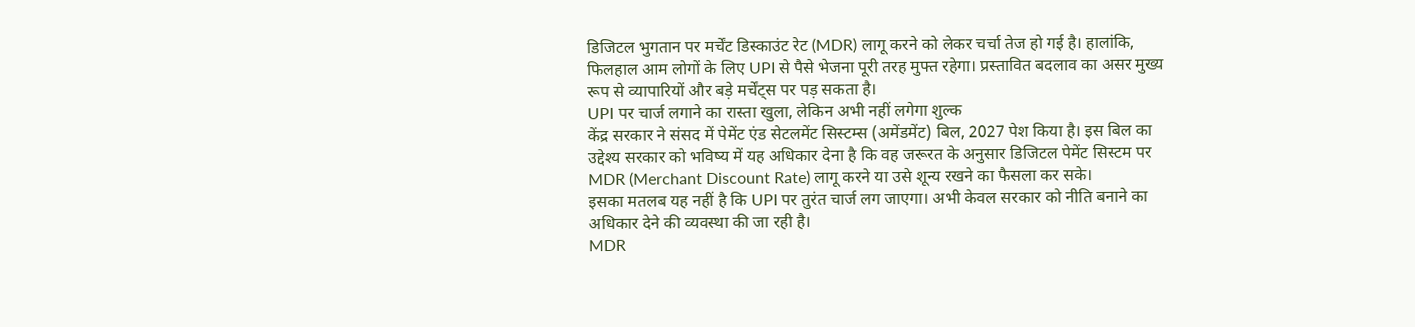डिजिटल भुगतान पर मर्चेंट डिस्काउंट रेट (MDR) लागू करने को लेकर चर्चा तेज हो गई है। हालांकि, फिलहाल आम लोगों के लिए UPI से पैसे भेजना पूरी तरह मुफ्त रहेगा। प्रस्तावित बदलाव का असर मुख्य रूप से व्यापारियों और बड़े मर्चेंट्स पर पड़ सकता है।
UPI पर चार्ज लगाने का रास्ता खुला, लेकिन अभी नहीं लगेगा शुल्क
केंद्र सरकार ने संसद में पेमेंट एंड सेटलमेंट सिस्टम्स (अमेंडमेंट) बिल, 2027 पेश किया है। इस बिल का उद्देश्य सरकार को भविष्य में यह अधिकार देना है कि वह जरूरत के अनुसार डिजिटल पेमेंट सिस्टम पर MDR (Merchant Discount Rate) लागू करने या उसे शून्य रखने का फैसला कर सके।
इसका मतलब यह नहीं है कि UPI पर तुरंत चार्ज लग जाएगा। अभी केवल सरकार को नीति बनाने का अधिकार देने की व्यवस्था की जा रही है।
MDR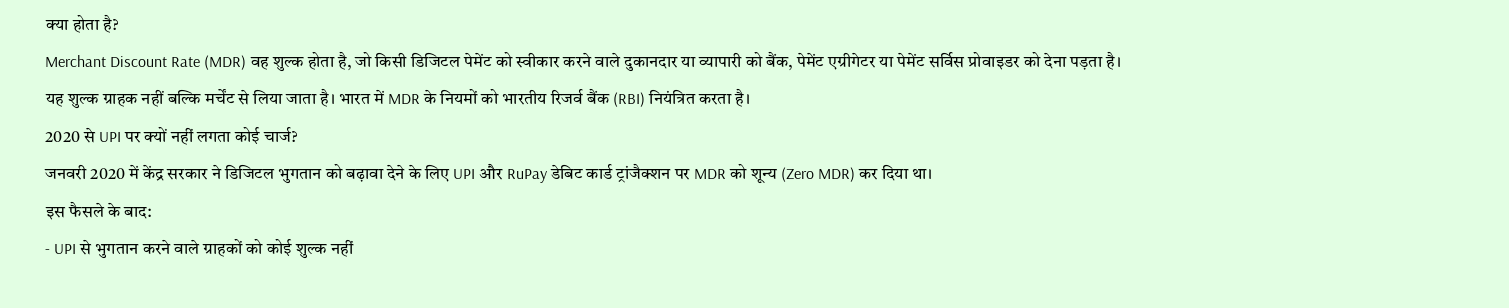क्या होता है?
Merchant Discount Rate (MDR) वह शुल्क होता है, जो किसी डिजिटल पेमेंट को स्वीकार करने वाले दुकानदार या व्यापारी को बैंक, पेमेंट एग्रीगेटर या पेमेंट सर्विस प्रोवाइडर को देना पड़ता है।
यह शुल्क ग्राहक नहीं बल्कि मर्चेंट से लिया जाता है। भारत में MDR के नियमों को भारतीय रिजर्व बैंक (RBI) नियंत्रित करता है।
2020 से UPI पर क्यों नहीं लगता कोई चार्ज?
जनवरी 2020 में केंद्र सरकार ने डिजिटल भुगतान को बढ़ावा देने के लिए UPI और RuPay डेबिट कार्ड ट्रांजैक्शन पर MDR को शून्य (Zero MDR) कर दिया था।
इस फैसले के बाद:
- UPI से भुगतान करने वाले ग्राहकों को कोई शुल्क नहीं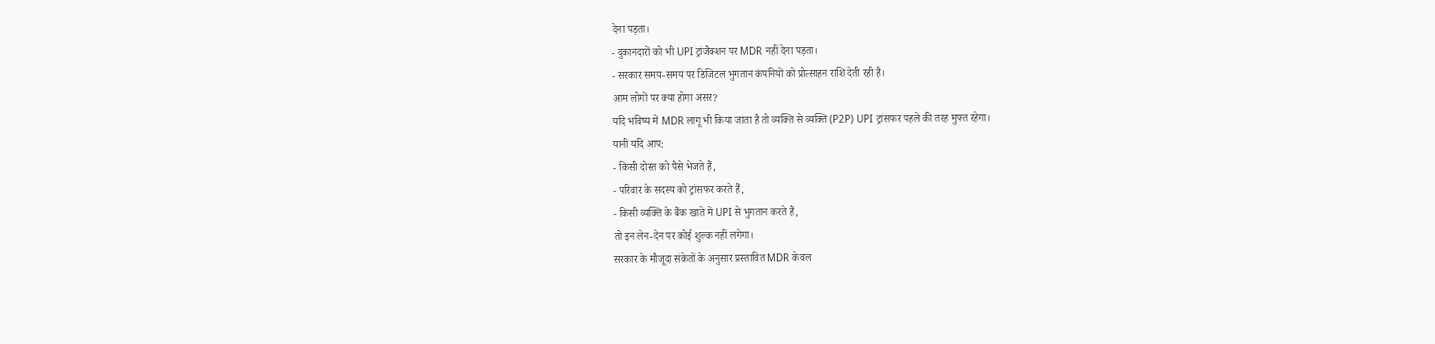देना पड़ता।
- दुकानदारों को भी UPI ट्रांजैक्शन पर MDR नहीं देना पड़ता।
- सरकार समय-समय पर डिजिटल भुगतान कंपनियों को प्रोत्साहन राशि देती रही है।
आम लोगों पर क्या होगा असर?
यदि भविष्य में MDR लागू भी किया जाता है तो व्यक्ति से व्यक्ति (P2P) UPI ट्रांसफर पहले की तरह मुफ्त रहेगा।
यानी यदि आप:
- किसी दोस्त को पैसे भेजते हैं,
- परिवार के सदस्य को ट्रांसफर करते हैं,
- किसी व्यक्ति के बैंक खाते में UPI से भुगतान करते हैं,
तो इन लेन-देन पर कोई शुल्क नहीं लगेगा।
सरकार के मौजूदा संकेतों के अनुसार प्रस्तावित MDR केवल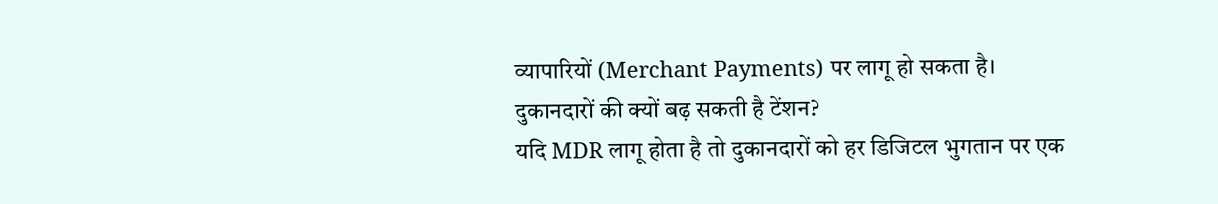व्यापारियों (Merchant Payments) पर लागू हो सकता है।
दुकानदारों की क्यों बढ़ सकती है टेंशन?
यदि MDR लागू होता है तो दुकानदारों को हर डिजिटल भुगतान पर एक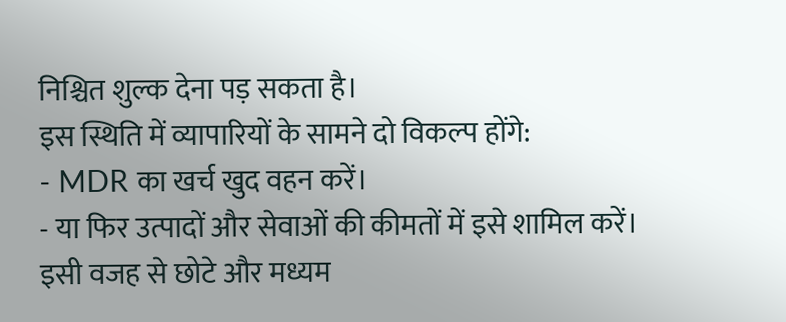निश्चित शुल्क देना पड़ सकता है।
इस स्थिति में व्यापारियों के सामने दो विकल्प होंगे:
- MDR का खर्च खुद वहन करें।
- या फिर उत्पादों और सेवाओं की कीमतों में इसे शामिल करें।
इसी वजह से छोटे और मध्यम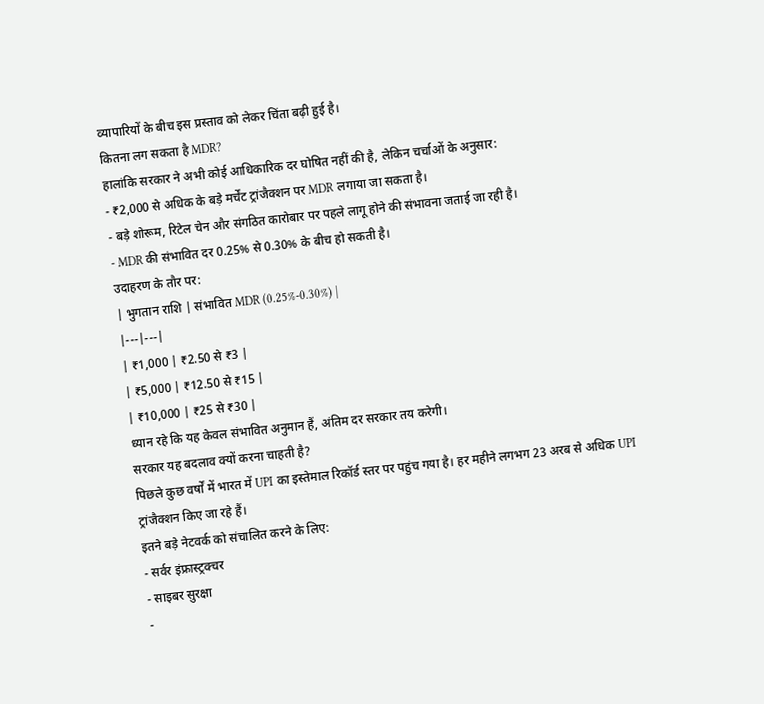व्यापारियों के बीच इस प्रस्ताव को लेकर चिंता बढ़ी हुई है।
कितना लग सकता है MDR?
हालांकि सरकार ने अभी कोई आधिकारिक दर घोषित नहीं की है, लेकिन चर्चाओं के अनुसार:
- ₹2,000 से अधिक के बड़े मर्चेंट ट्रांजैक्शन पर MDR लगाया जा सकता है।
- बड़े शोरूम, रिटेल चेन और संगठित कारोबार पर पहले लागू होने की संभावना जताई जा रही है।
- MDR की संभावित दर 0.25% से 0.30% के बीच हो सकती है।
उदाहरण के तौर पर:
| भुगतान राशि | संभावित MDR (0.25%-0.30%) |
|---|---|
| ₹1,000 | ₹2.50 से ₹3 |
| ₹5,000 | ₹12.50 से ₹15 |
| ₹10,000 | ₹25 से ₹30 |
ध्यान रहे कि यह केवल संभावित अनुमान हैं, अंतिम दर सरकार तय करेगी।
सरकार यह बदलाव क्यों करना चाहती है?
पिछले कुछ वर्षों में भारत में UPI का इस्तेमाल रिकॉर्ड स्तर पर पहुंच गया है। हर महीने लगभग 23 अरब से अधिक UPI ट्रांजैक्शन किए जा रहे हैं।
इतने बड़े नेटवर्क को संचालित करने के लिए:
- सर्वर इंफ्रास्ट्रक्चर
- साइबर सुरक्षा
-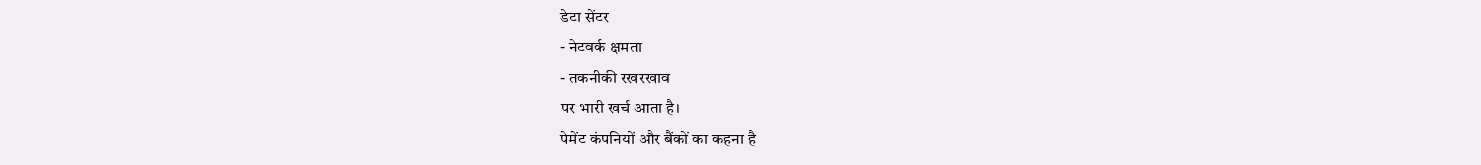डेटा सेंटर
- नेटवर्क क्षमता
- तकनीकी रखरखाव
पर भारी खर्च आता है।
पेमेंट कंपनियों और बैंकों का कहना है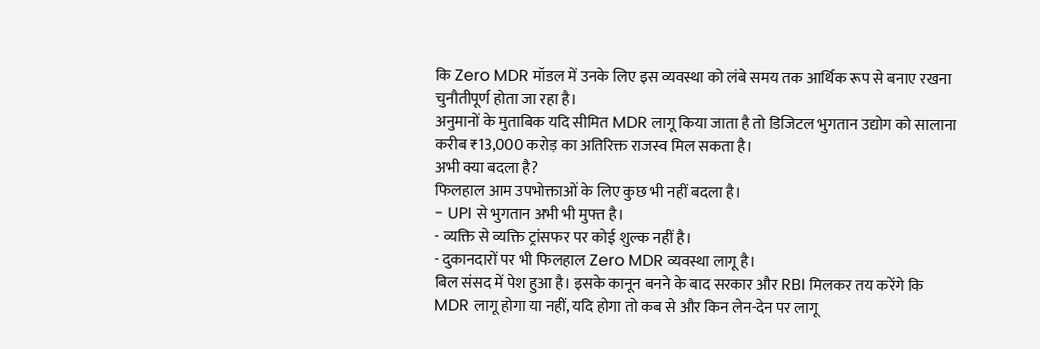कि Zero MDR मॉडल में उनके लिए इस व्यवस्था को लंबे समय तक आर्थिक रूप से बनाए रखना चुनौतीपूर्ण होता जा रहा है।
अनुमानों के मुताबिक यदि सीमित MDR लागू किया जाता है तो डिजिटल भुगतान उद्योग को सालाना करीब ₹13,000 करोड़ का अतिरिक्त राजस्व मिल सकता है।
अभी क्या बदला है?
फिलहाल आम उपभोक्ताओं के लिए कुछ भी नहीं बदला है।
- UPI से भुगतान अभी भी मुफ्त है।
- व्यक्ति से व्यक्ति ट्रांसफर पर कोई शुल्क नहीं है।
- दुकानदारों पर भी फिलहाल Zero MDR व्यवस्था लागू है।
बिल संसद में पेश हुआ है। इसके कानून बनने के बाद सरकार और RBI मिलकर तय करेंगे कि MDR लागू होगा या नहीं, यदि होगा तो कब से और किन लेन-देन पर लागू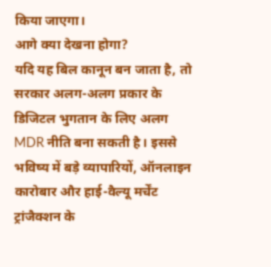किया जाएगा।
आगे क्या देखना होगा?
यदि यह बिल कानून बन जाता है, तो सरकार अलग-अलग प्रकार के डिजिटल भुगतान के लिए अलग MDR नीति बना सकती है। इससे भविष्य में बड़े व्यापारियों, ऑनलाइन कारोबार और हाई-वैल्यू मर्चेंट ट्रांजैक्शन के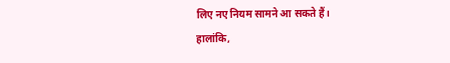लिए नए नियम सामने आ सकते हैं।
हालांकि,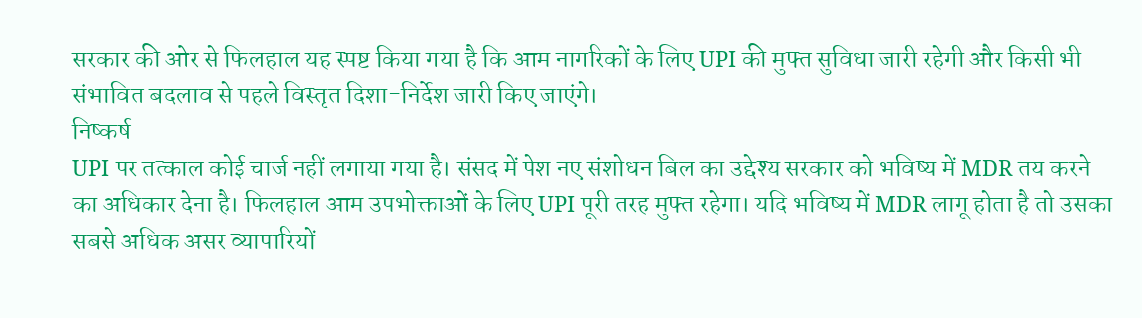सरकार की ओर से फिलहाल यह स्पष्ट किया गया है कि आम नागरिकों के लिए UPI की मुफ्त सुविधा जारी रहेगी और किसी भी संभावित बदलाव से पहले विस्तृत दिशा-निर्देश जारी किए जाएंगे।
निष्कर्ष
UPI पर तत्काल कोई चार्ज नहीं लगाया गया है। संसद में पेश नए संशोधन बिल का उद्देश्य सरकार को भविष्य में MDR तय करने का अधिकार देना है। फिलहाल आम उपभोक्ताओं के लिए UPI पूरी तरह मुफ्त रहेगा। यदि भविष्य में MDR लागू होता है तो उसका सबसे अधिक असर व्यापारियों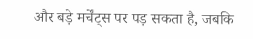और बड़े मर्चेंट्स पर पड़ सकता है, जबकि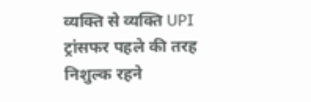व्यक्ति से व्यक्ति UPI ट्रांसफर पहले की तरह निशुल्क रहने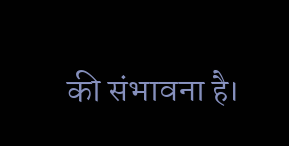की संभावना है।